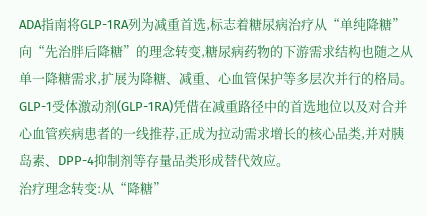ADA指南将GLP-1RA列为减重首选,标志着糖尿病治疗从“单纯降糖”向“先治胖后降糖”的理念转变,糖尿病药物的下游需求结构也随之从单一降糖需求,扩展为降糖、减重、心血管保护等多层次并行的格局。GLP-1受体激动剂(GLP-1RA)凭借在减重路径中的首选地位以及对合并心血管疾病患者的一线推荐,正成为拉动需求增长的核心品类,并对胰岛素、DPP-4抑制剂等存量品类形成替代效应。
治疗理念转变:从“降糖”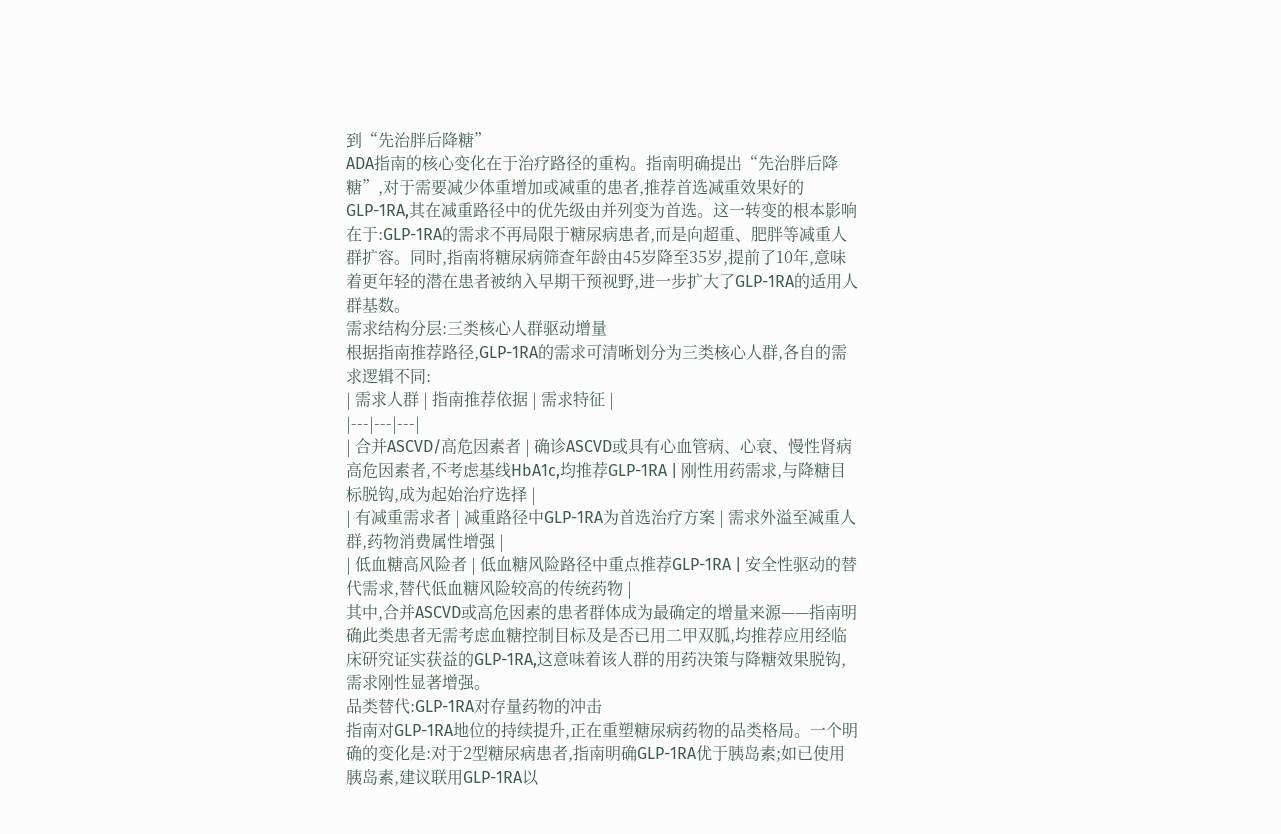到“先治胖后降糖”
ADA指南的核心变化在于治疗路径的重构。指南明确提出“先治胖后降糖”,对于需要减少体重增加或减重的患者,推荐首选减重效果好的GLP-1RA,其在减重路径中的优先级由并列变为首选。这一转变的根本影响在于:GLP-1RA的需求不再局限于糖尿病患者,而是向超重、肥胖等减重人群扩容。同时,指南将糖尿病筛查年龄由45岁降至35岁,提前了10年,意味着更年轻的潜在患者被纳入早期干预视野,进一步扩大了GLP-1RA的适用人群基数。
需求结构分层:三类核心人群驱动增量
根据指南推荐路径,GLP-1RA的需求可清晰划分为三类核心人群,各自的需求逻辑不同:
| 需求人群 | 指南推荐依据 | 需求特征 |
|---|---|---|
| 合并ASCVD/高危因素者 | 确诊ASCVD或具有心血管病、心衰、慢性肾病高危因素者,不考虑基线HbA1c,均推荐GLP-1RA | 刚性用药需求,与降糖目标脱钩,成为起始治疗选择 |
| 有减重需求者 | 减重路径中GLP-1RA为首选治疗方案 | 需求外溢至减重人群,药物消费属性增强 |
| 低血糖高风险者 | 低血糖风险路径中重点推荐GLP-1RA | 安全性驱动的替代需求,替代低血糖风险较高的传统药物 |
其中,合并ASCVD或高危因素的患者群体成为最确定的增量来源——指南明确此类患者无需考虑血糖控制目标及是否已用二甲双胍,均推荐应用经临床研究证实获益的GLP-1RA,这意味着该人群的用药决策与降糖效果脱钩,需求刚性显著增强。
品类替代:GLP-1RA对存量药物的冲击
指南对GLP-1RA地位的持续提升,正在重塑糖尿病药物的品类格局。一个明确的变化是:对于2型糖尿病患者,指南明确GLP-1RA优于胰岛素;如已使用胰岛素,建议联用GLP-1RA以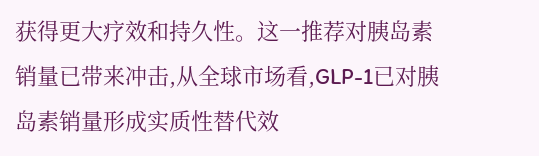获得更大疗效和持久性。这一推荐对胰岛素销量已带来冲击,从全球市场看,GLP-1已对胰岛素销量形成实质性替代效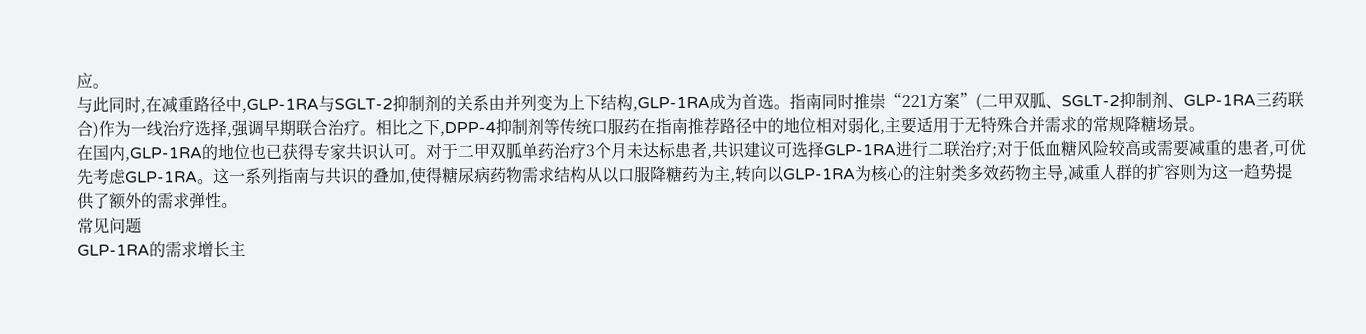应。
与此同时,在减重路径中,GLP-1RA与SGLT-2抑制剂的关系由并列变为上下结构,GLP-1RA成为首选。指南同时推崇“221方案”(二甲双胍、SGLT-2抑制剂、GLP-1RA三药联合)作为一线治疗选择,强调早期联合治疗。相比之下,DPP-4抑制剂等传统口服药在指南推荐路径中的地位相对弱化,主要适用于无特殊合并需求的常规降糖场景。
在国内,GLP-1RA的地位也已获得专家共识认可。对于二甲双胍单药治疗3个月未达标患者,共识建议可选择GLP-1RA进行二联治疗;对于低血糖风险较高或需要减重的患者,可优先考虑GLP-1RA。这一系列指南与共识的叠加,使得糖尿病药物需求结构从以口服降糖药为主,转向以GLP-1RA为核心的注射类多效药物主导,减重人群的扩容则为这一趋势提供了额外的需求弹性。
常见问题
GLP-1RA的需求增长主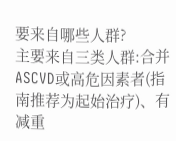要来自哪些人群?
主要来自三类人群:合并ASCVD或高危因素者(指南推荐为起始治疗)、有减重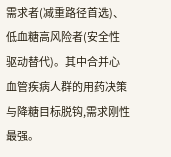需求者(减重路径首选)、低血糖高风险者(安全性驱动替代)。其中合并心血管疾病人群的用药决策与降糖目标脱钩,需求刚性最强。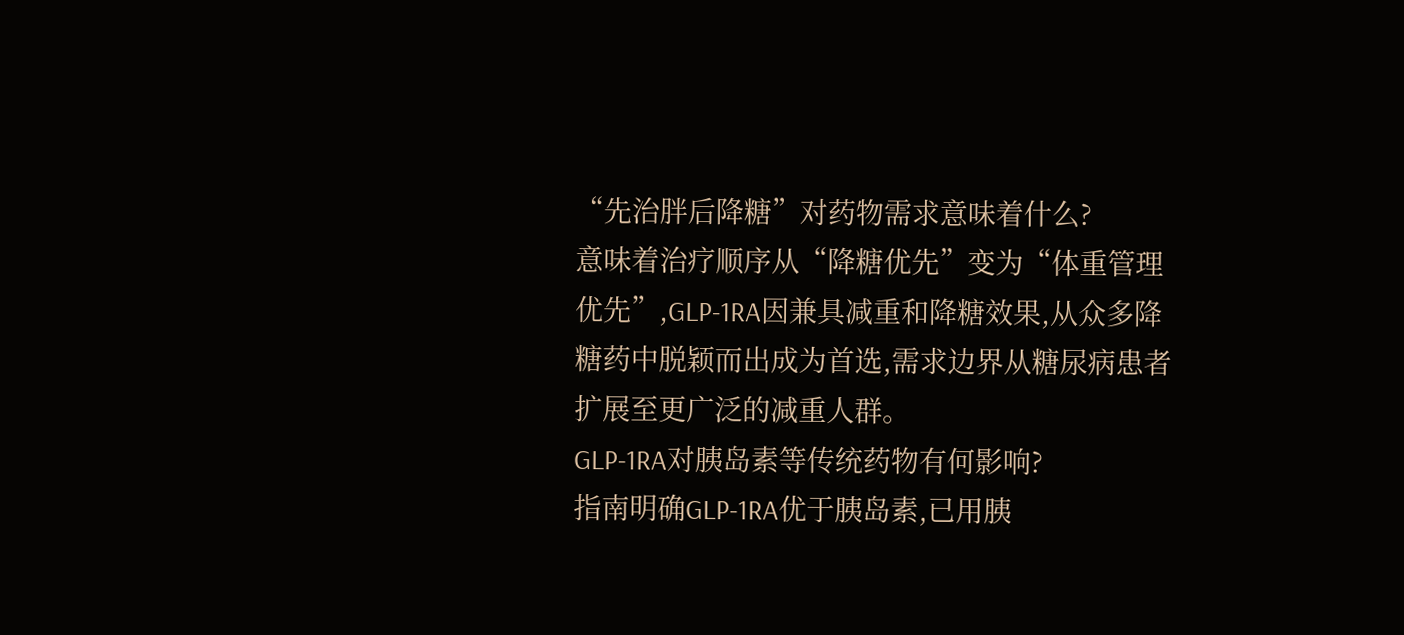“先治胖后降糖”对药物需求意味着什么?
意味着治疗顺序从“降糖优先”变为“体重管理优先”,GLP-1RA因兼具减重和降糖效果,从众多降糖药中脱颖而出成为首选,需求边界从糖尿病患者扩展至更广泛的减重人群。
GLP-1RA对胰岛素等传统药物有何影响?
指南明确GLP-1RA优于胰岛素,已用胰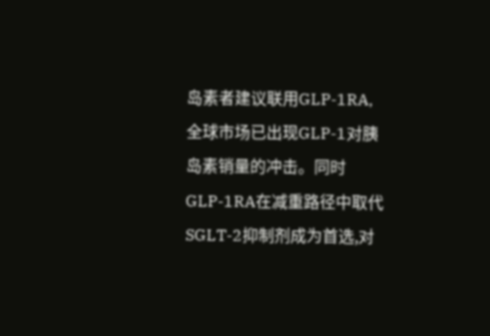岛素者建议联用GLP-1RA,全球市场已出现GLP-1对胰岛素销量的冲击。同时GLP-1RA在减重路径中取代SGLT-2抑制剂成为首选,对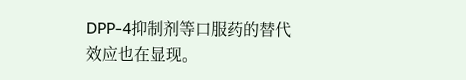DPP-4抑制剂等口服药的替代效应也在显现。